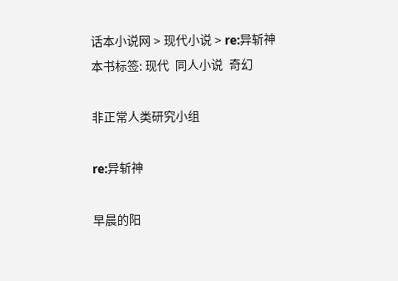话本小说网 > 现代小说 > re:异斩神
本书标签: 现代  同人小说  奇幻

非正常人类研究小组

re:异斩神

早晨的阳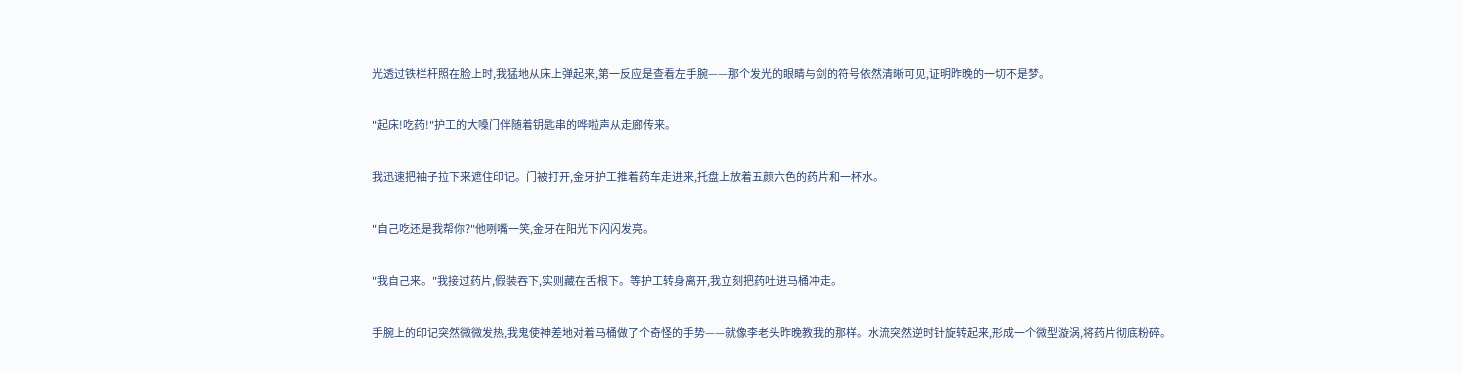光透过铁栏杆照在脸上时,我猛地从床上弹起来,第一反应是查看左手腕——那个发光的眼睛与剑的符号依然清晰可见,证明昨晚的一切不是梦。

"起床!吃药!"护工的大嗓门伴随着钥匙串的哗啦声从走廊传来。

我迅速把袖子拉下来遮住印记。门被打开,金牙护工推着药车走进来,托盘上放着五颜六色的药片和一杯水。

"自己吃还是我帮你?"他咧嘴一笑,金牙在阳光下闪闪发亮。

"我自己来。"我接过药片,假装吞下,实则藏在舌根下。等护工转身离开,我立刻把药吐进马桶冲走。

手腕上的印记突然微微发热,我鬼使神差地对着马桶做了个奇怪的手势——就像李老头昨晚教我的那样。水流突然逆时针旋转起来,形成一个微型漩涡,将药片彻底粉碎。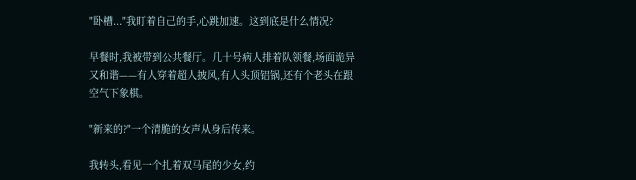"卧槽..."我盯着自己的手,心跳加速。这到底是什么情况?

早餐时,我被带到公共餐厅。几十号病人排着队领餐,场面诡异又和谐——有人穿着超人披风,有人头顶铝锅,还有个老头在跟空气下象棋。

"新来的?"一个清脆的女声从身后传来。

我转头,看见一个扎着双马尾的少女,约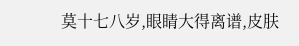莫十七八岁,眼睛大得离谱,皮肤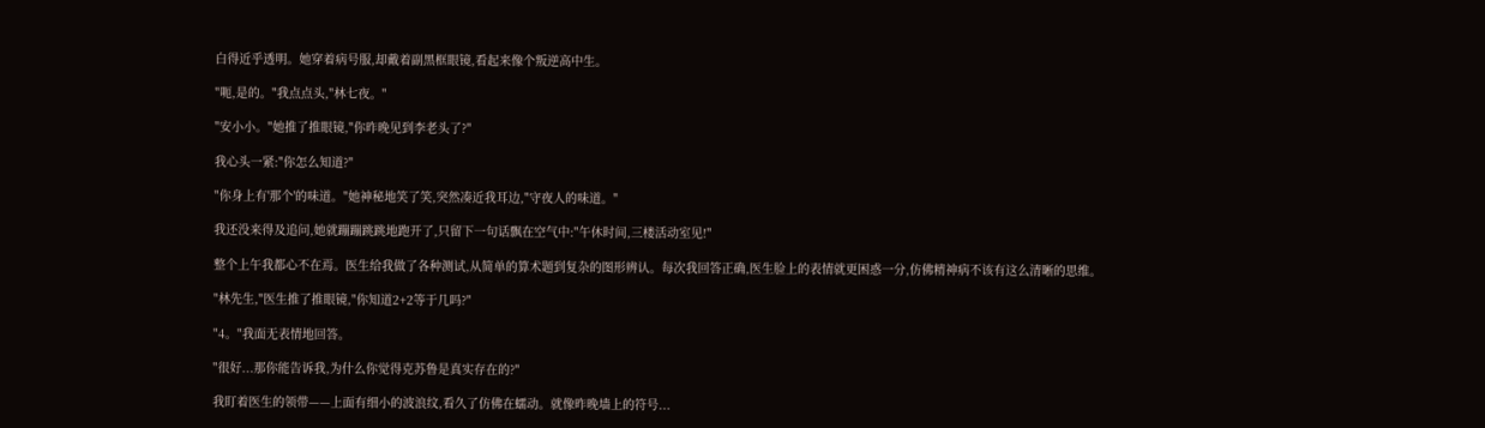白得近乎透明。她穿着病号服,却戴着副黑框眼镜,看起来像个叛逆高中生。

"呃,是的。"我点点头,"林七夜。"

"安小小。"她推了推眼镜,"你昨晚见到李老头了?"

我心头一紧:"你怎么知道?"

"你身上有'那个'的味道。"她神秘地笑了笑,突然凑近我耳边,"守夜人的味道。"

我还没来得及追问,她就蹦蹦跳跳地跑开了,只留下一句话飘在空气中:"午休时间,三楼活动室见!"

整个上午我都心不在焉。医生给我做了各种测试,从简单的算术题到复杂的图形辨认。每次我回答正确,医生脸上的表情就更困惑一分,仿佛精神病不该有这么清晰的思维。

"林先生,"医生推了推眼镜,"你知道2+2等于几吗?"

"4。"我面无表情地回答。

"很好...那你能告诉我,为什么你觉得克苏鲁是真实存在的?"

我盯着医生的领带——上面有细小的波浪纹,看久了仿佛在蠕动。就像昨晚墙上的符号...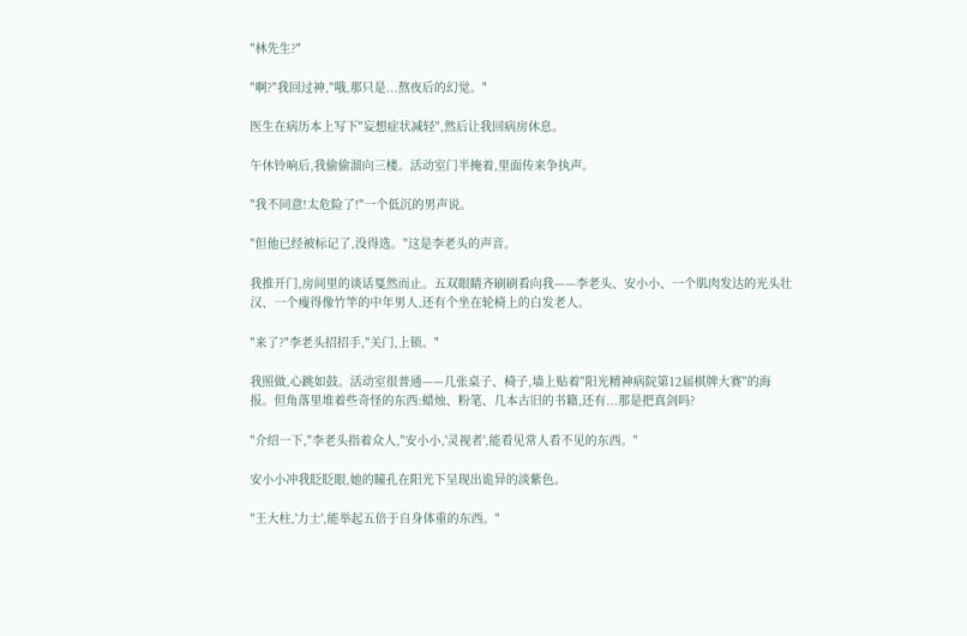"林先生?"

"啊?"我回过神,"哦,那只是...熬夜后的幻觉。"

医生在病历本上写下"妄想症状减轻",然后让我回病房休息。

午休铃响后,我偷偷溜向三楼。活动室门半掩着,里面传来争执声。

"我不同意!太危险了!"一个低沉的男声说。

"但他已经被标记了,没得选。"这是李老头的声音。

我推开门,房间里的谈话戛然而止。五双眼睛齐刷刷看向我——李老头、安小小、一个肌肉发达的光头壮汉、一个瘦得像竹竿的中年男人,还有个坐在轮椅上的白发老人。

"来了?"李老头招招手,"关门,上锁。"

我照做,心跳如鼓。活动室很普通——几张桌子、椅子,墙上贴着"阳光精神病院第12届棋牌大赛"的海报。但角落里堆着些奇怪的东西:蜡烛、粉笔、几本古旧的书籍,还有...那是把真剑吗?

"介绍一下,"李老头指着众人,"安小小,'灵视者',能看见常人看不见的东西。"

安小小冲我眨眨眼,她的瞳孔在阳光下呈现出诡异的淡紫色。

"王大柱,'力士',能举起五倍于自身体重的东西。"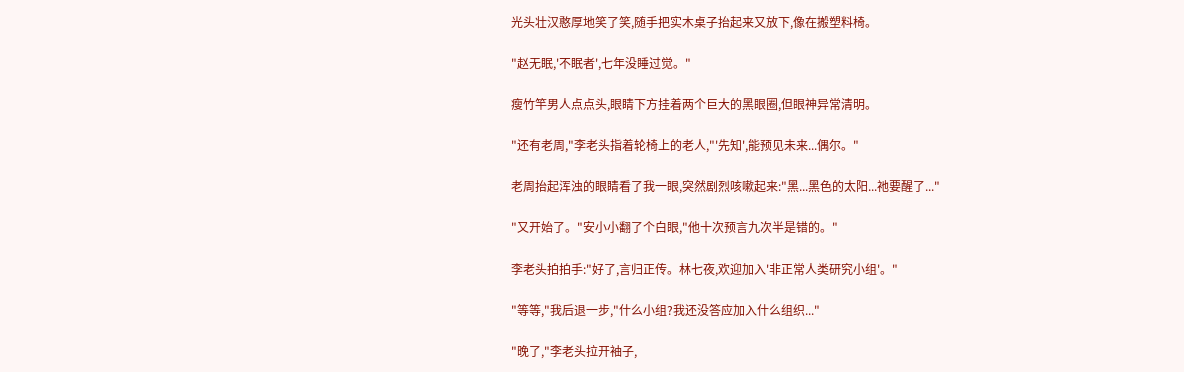光头壮汉憨厚地笑了笑,随手把实木桌子抬起来又放下,像在搬塑料椅。

"赵无眠,'不眠者',七年没睡过觉。"

瘦竹竿男人点点头,眼睛下方挂着两个巨大的黑眼圈,但眼神异常清明。

"还有老周,"李老头指着轮椅上的老人,"'先知',能预见未来...偶尔。"

老周抬起浑浊的眼睛看了我一眼,突然剧烈咳嗽起来:"黑...黑色的太阳...祂要醒了..."

"又开始了。"安小小翻了个白眼,"他十次预言九次半是错的。"

李老头拍拍手:"好了,言归正传。林七夜,欢迎加入'非正常人类研究小组'。"

"等等,"我后退一步,"什么小组?我还没答应加入什么组织..."

"晚了,"李老头拉开袖子,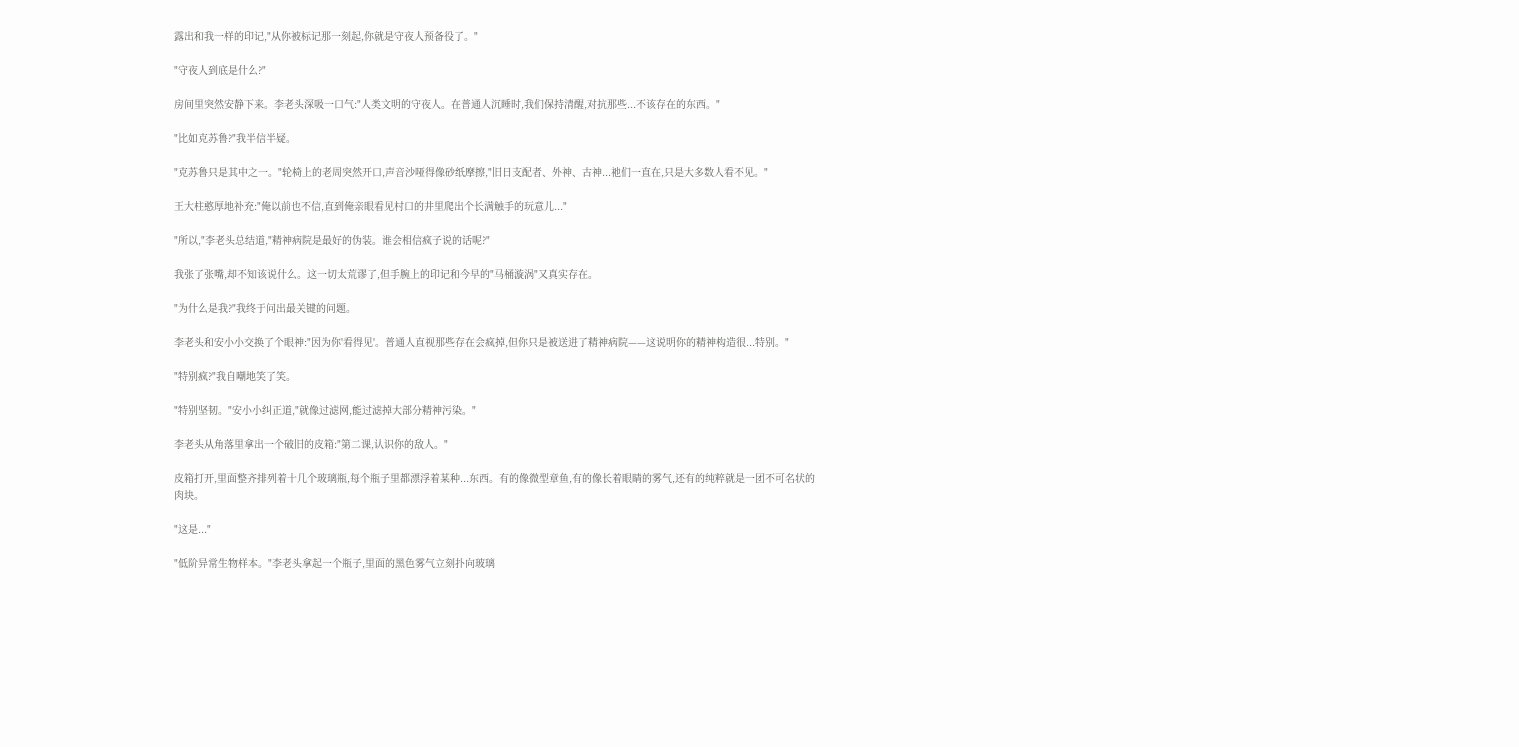露出和我一样的印记,"从你被标记那一刻起,你就是守夜人预备役了。"

"守夜人到底是什么?"

房间里突然安静下来。李老头深吸一口气:"人类文明的守夜人。在普通人沉睡时,我们保持清醒,对抗那些...不该存在的东西。"

"比如克苏鲁?"我半信半疑。

"克苏鲁只是其中之一。"轮椅上的老周突然开口,声音沙哑得像砂纸摩擦,"旧日支配者、外神、古神...祂们一直在,只是大多数人看不见。"

王大柱憨厚地补充:"俺以前也不信,直到俺亲眼看见村口的井里爬出个长满触手的玩意儿..."

"所以,"李老头总结道,"精神病院是最好的伪装。谁会相信疯子说的话呢?"

我张了张嘴,却不知该说什么。这一切太荒谬了,但手腕上的印记和今早的"马桶漩涡"又真实存在。

"为什么是我?"我终于问出最关键的问题。

李老头和安小小交换了个眼神:"因为你'看得见'。普通人直视那些存在会疯掉,但你只是被送进了精神病院——这说明你的精神构造很...特别。"

"特别疯?"我自嘲地笑了笑。

"特别坚韧。"安小小纠正道,"就像过滤网,能过滤掉大部分精神污染。"

李老头从角落里拿出一个破旧的皮箱:"第二课,认识你的敌人。"

皮箱打开,里面整齐排列着十几个玻璃瓶,每个瓶子里都漂浮着某种...东西。有的像微型章鱼,有的像长着眼睛的雾气,还有的纯粹就是一团不可名状的肉块。

"这是..."

"低阶异常生物样本。"李老头拿起一个瓶子,里面的黑色雾气立刻扑向玻璃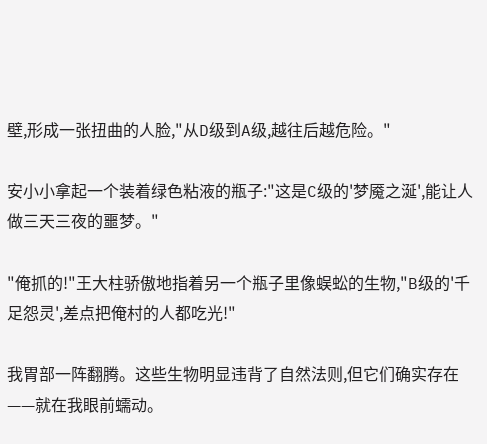壁,形成一张扭曲的人脸,"从D级到A级,越往后越危险。"

安小小拿起一个装着绿色粘液的瓶子:"这是C级的'梦魇之涎',能让人做三天三夜的噩梦。"

"俺抓的!"王大柱骄傲地指着另一个瓶子里像蜈蚣的生物,"B级的'千足怨灵',差点把俺村的人都吃光!"

我胃部一阵翻腾。这些生物明显违背了自然法则,但它们确实存在——就在我眼前蠕动。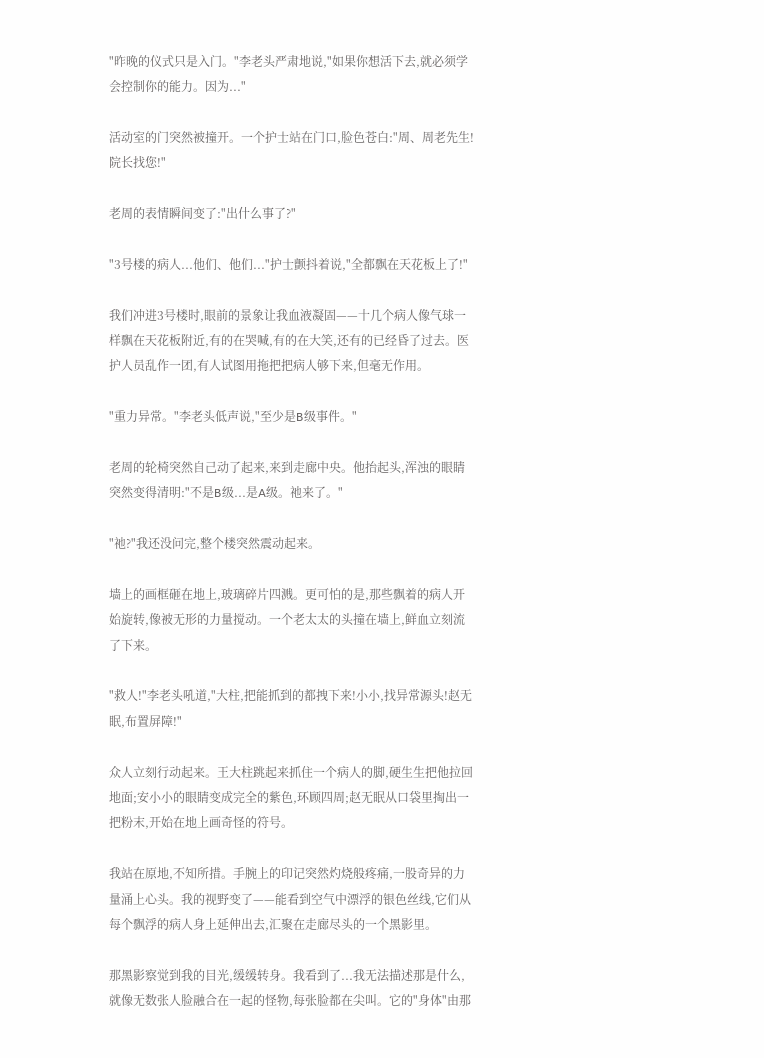"昨晚的仪式只是入门。"李老头严肃地说,"如果你想活下去,就必须学会控制你的能力。因为..."

活动室的门突然被撞开。一个护士站在门口,脸色苍白:"周、周老先生!院长找您!"

老周的表情瞬间变了:"出什么事了?"

"3号楼的病人...他们、他们..."护士颤抖着说,"全都飘在天花板上了!"

我们冲进3号楼时,眼前的景象让我血液凝固——十几个病人像气球一样飘在天花板附近,有的在哭喊,有的在大笑,还有的已经昏了过去。医护人员乱作一团,有人试图用拖把把病人够下来,但毫无作用。

"重力异常。"李老头低声说,"至少是B级事件。"

老周的轮椅突然自己动了起来,来到走廊中央。他抬起头,浑浊的眼睛突然变得清明:"不是B级...是A级。祂来了。"

"祂?"我还没问完,整个楼突然震动起来。

墙上的画框砸在地上,玻璃碎片四溅。更可怕的是,那些飘着的病人开始旋转,像被无形的力量搅动。一个老太太的头撞在墙上,鲜血立刻流了下来。

"救人!"李老头吼道,"大柱,把能抓到的都拽下来!小小,找异常源头!赵无眠,布置屏障!"

众人立刻行动起来。王大柱跳起来抓住一个病人的脚,硬生生把他拉回地面;安小小的眼睛变成完全的紫色,环顾四周;赵无眠从口袋里掏出一把粉末,开始在地上画奇怪的符号。

我站在原地,不知所措。手腕上的印记突然灼烧般疼痛,一股奇异的力量涌上心头。我的视野变了——能看到空气中漂浮的银色丝线,它们从每个飘浮的病人身上延伸出去,汇聚在走廊尽头的一个黑影里。

那黑影察觉到我的目光,缓缓转身。我看到了...我无法描述那是什么,就像无数张人脸融合在一起的怪物,每张脸都在尖叫。它的"身体"由那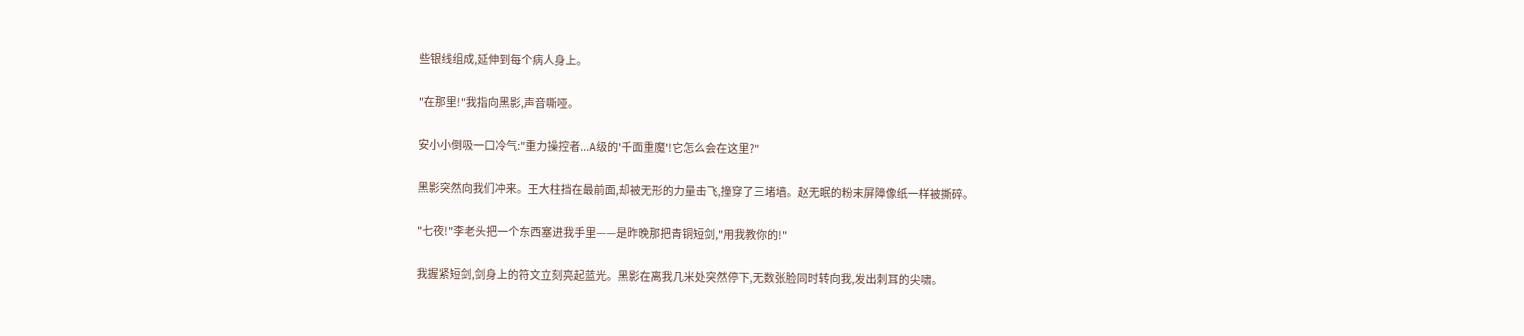些银线组成,延伸到每个病人身上。

"在那里!"我指向黑影,声音嘶哑。

安小小倒吸一口冷气:"重力操控者...A级的'千面重魔'!它怎么会在这里?"

黑影突然向我们冲来。王大柱挡在最前面,却被无形的力量击飞,撞穿了三堵墙。赵无眠的粉末屏障像纸一样被撕碎。

"七夜!"李老头把一个东西塞进我手里——是昨晚那把青铜短剑,"用我教你的!"

我握紧短剑,剑身上的符文立刻亮起蓝光。黑影在离我几米处突然停下,无数张脸同时转向我,发出刺耳的尖啸。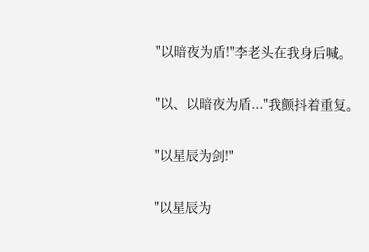"以暗夜为盾!"李老头在我身后喊。

"以、以暗夜为盾..."我颤抖着重复。

"以星辰为剑!"

"以星辰为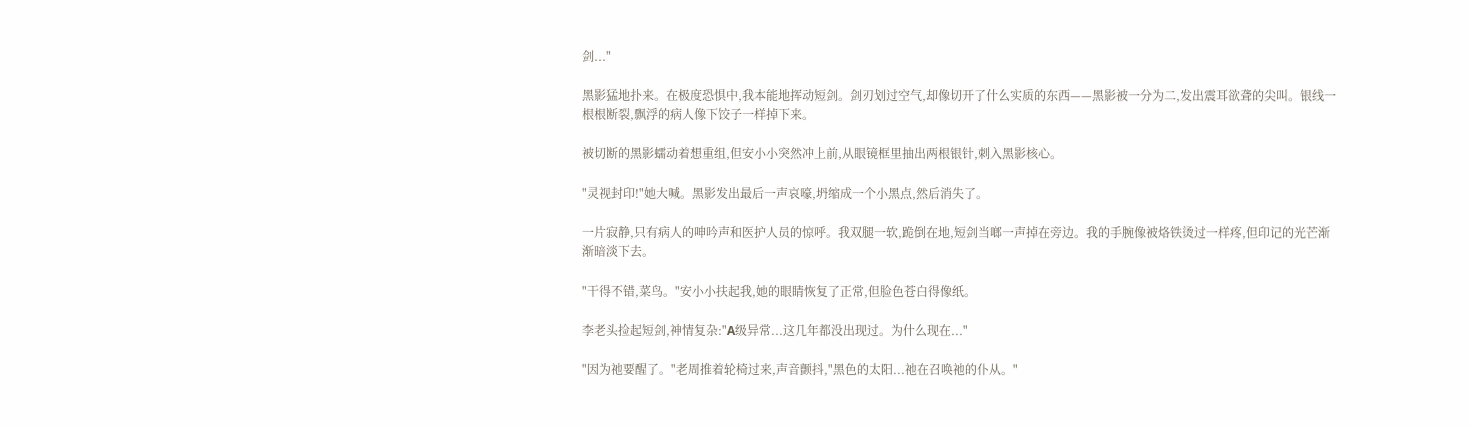剑..."

黑影猛地扑来。在极度恐惧中,我本能地挥动短剑。剑刃划过空气,却像切开了什么实质的东西——黑影被一分为二,发出震耳欲聋的尖叫。银线一根根断裂,飘浮的病人像下饺子一样掉下来。

被切断的黑影蠕动着想重组,但安小小突然冲上前,从眼镜框里抽出两根银针,刺入黑影核心。

"灵视封印!"她大喊。黑影发出最后一声哀嚎,坍缩成一个小黑点,然后消失了。

一片寂静,只有病人的呻吟声和医护人员的惊呼。我双腿一软,跪倒在地,短剑当啷一声掉在旁边。我的手腕像被烙铁烫过一样疼,但印记的光芒渐渐暗淡下去。

"干得不错,菜鸟。"安小小扶起我,她的眼睛恢复了正常,但脸色苍白得像纸。

李老头捡起短剑,神情复杂:"A级异常...这几年都没出现过。为什么现在..."

"因为祂要醒了。"老周推着轮椅过来,声音颤抖,"黑色的太阳...祂在召唤祂的仆从。"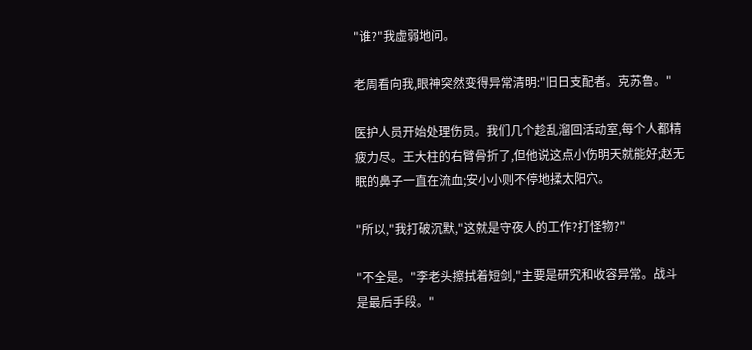"谁?"我虚弱地问。

老周看向我,眼神突然变得异常清明:"旧日支配者。克苏鲁。"

医护人员开始处理伤员。我们几个趁乱溜回活动室,每个人都精疲力尽。王大柱的右臂骨折了,但他说这点小伤明天就能好;赵无眠的鼻子一直在流血;安小小则不停地揉太阳穴。

"所以,"我打破沉默,"这就是守夜人的工作?打怪物?"

"不全是。"李老头擦拭着短剑,"主要是研究和收容异常。战斗是最后手段。"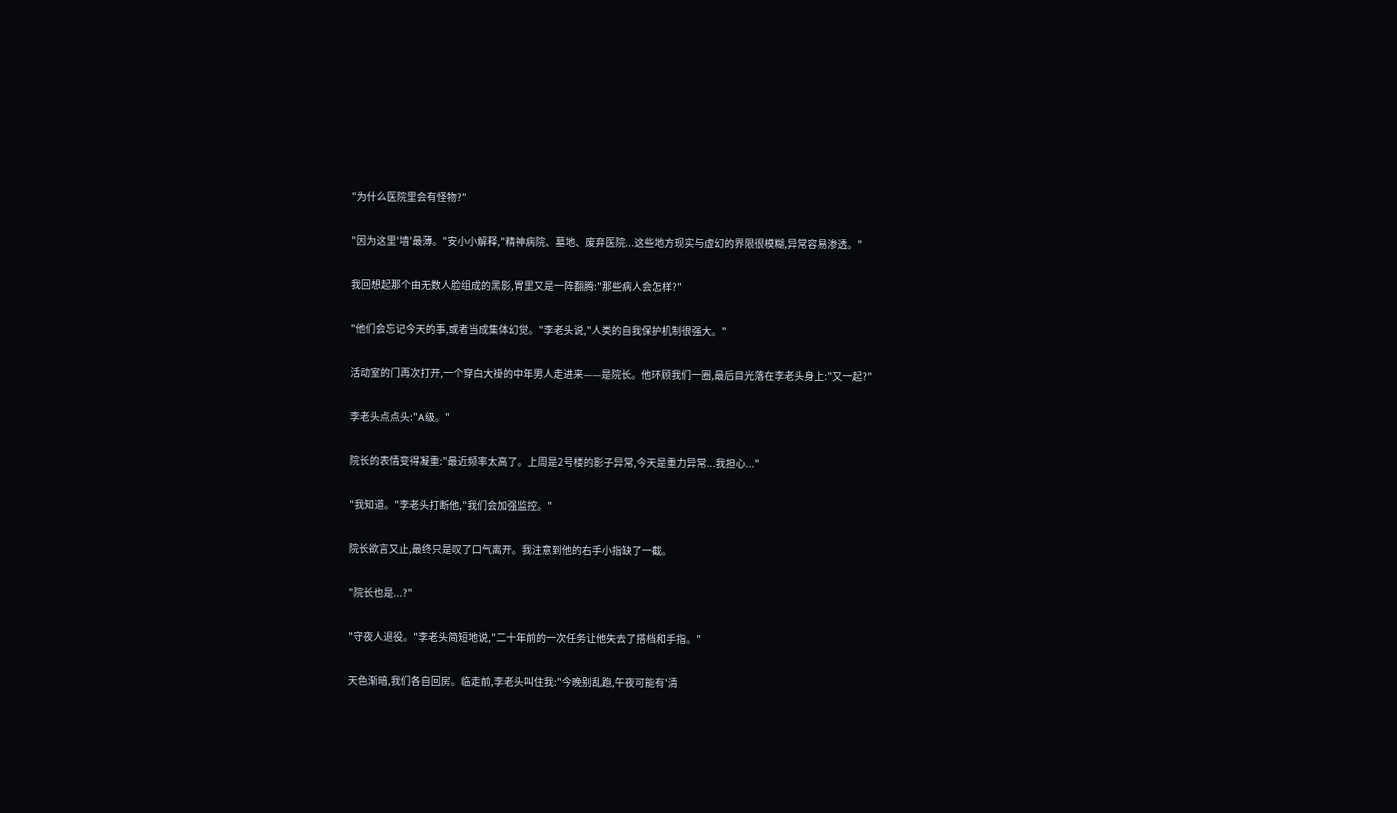"为什么医院里会有怪物?"

"因为这里'墙'最薄。"安小小解释,"精神病院、墓地、废弃医院...这些地方现实与虚幻的界限很模糊,异常容易渗透。"

我回想起那个由无数人脸组成的黑影,胃里又是一阵翻腾:"那些病人会怎样?"

"他们会忘记今天的事,或者当成集体幻觉。"李老头说,"人类的自我保护机制很强大。"

活动室的门再次打开,一个穿白大褂的中年男人走进来——是院长。他环顾我们一圈,最后目光落在李老头身上:"又一起?"

李老头点点头:"A级。"

院长的表情变得凝重:"最近频率太高了。上周是2号楼的影子异常,今天是重力异常...我担心..."

"我知道。"李老头打断他,"我们会加强监控。"

院长欲言又止,最终只是叹了口气离开。我注意到他的右手小指缺了一截。

"院长也是...?"

"守夜人退役。"李老头简短地说,"二十年前的一次任务让他失去了搭档和手指。"

天色渐暗,我们各自回房。临走前,李老头叫住我:"今晚别乱跑,午夜可能有'清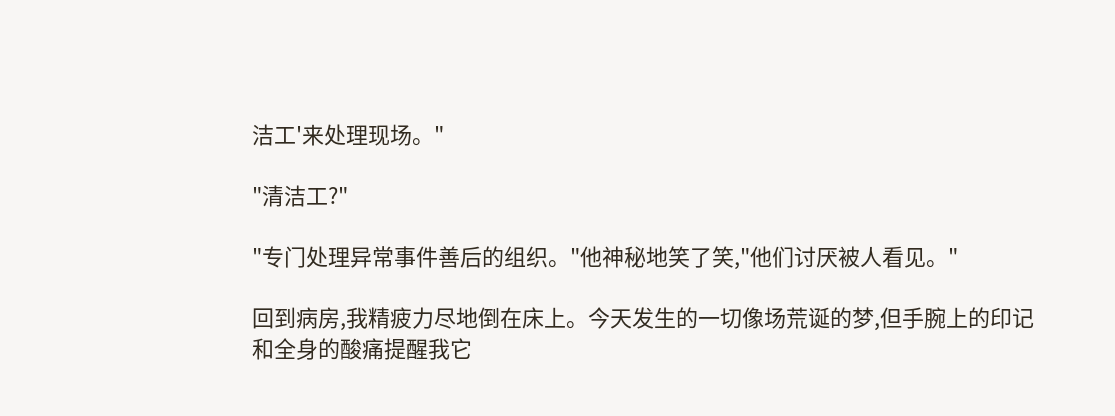洁工'来处理现场。"

"清洁工?"

"专门处理异常事件善后的组织。"他神秘地笑了笑,"他们讨厌被人看见。"

回到病房,我精疲力尽地倒在床上。今天发生的一切像场荒诞的梦,但手腕上的印记和全身的酸痛提醒我它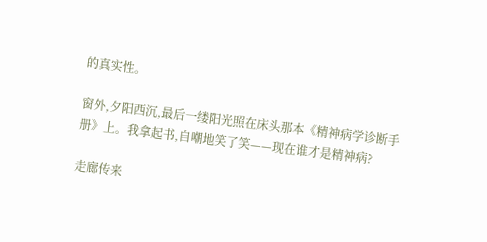的真实性。

窗外,夕阳西沉,最后一缕阳光照在床头那本《精神病学诊断手册》上。我拿起书,自嘲地笑了笑——现在谁才是精神病?

走廊传来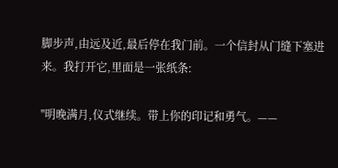脚步声,由远及近,最后停在我门前。一个信封从门缝下塞进来。我打开它,里面是一张纸条:

"明晚满月,仪式继续。带上你的印记和勇气。——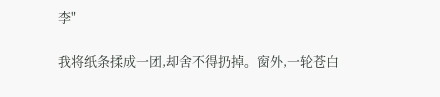李"

我将纸条揉成一团,却舍不得扔掉。窗外,一轮苍白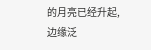的月亮已经升起,边缘泛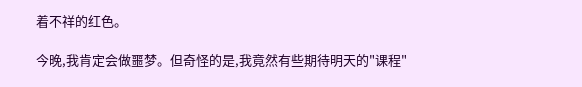着不祥的红色。

今晚,我肯定会做噩梦。但奇怪的是,我竟然有些期待明天的"课程"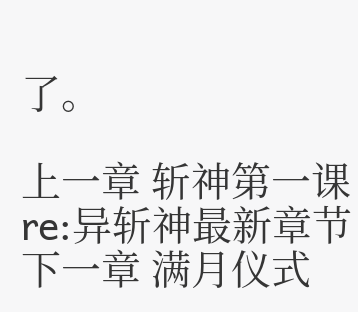了。

上一章 斩神第一课 re:异斩神最新章节 下一章 满月仪式